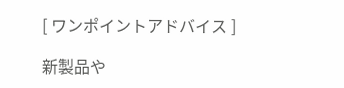[ ワンポイントアドバイス ]

新製品や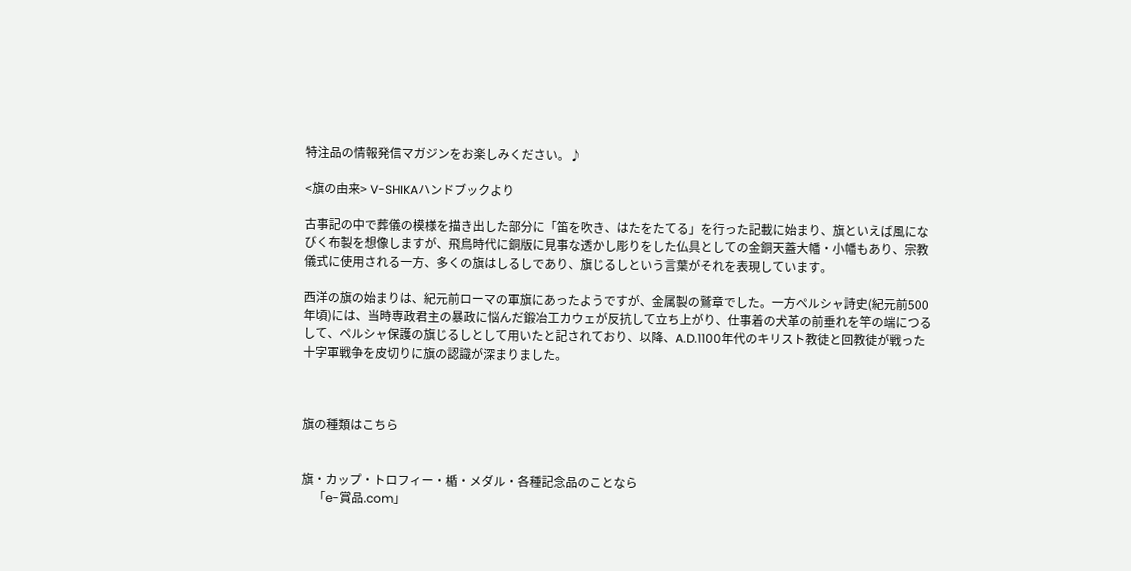特注品の情報発信マガジンをお楽しみください。♪

<旗の由来> V-SHIKAハンドブックより

古事記の中で葬儀の模様を描き出した部分に「笛を吹き、はたをたてる」を行った記載に始まり、旗といえば風になびく布製を想像しますが、飛鳥時代に銅版に見事な透かし彫りをした仏具としての金銅天蓋大幡・小幡もあり、宗教儀式に使用される一方、多くの旗はしるしであり、旗じるしという言葉がそれを表現しています。

西洋の旗の始まりは、紀元前ローマの軍旗にあったようですが、金属製の鷲章でした。一方ペルシャ詩史(紀元前500年頃)には、当時専政君主の暴政に悩んだ鍛冶工カウェが反抗して立ち上がり、仕事着の犬革の前垂れを竿の端につるして、ペルシャ保護の旗じるしとして用いたと記されており、以降、A.D.1100年代のキリスト教徒と回教徒が戦った十字軍戦争を皮切りに旗の認識が深まりました。



旗の種類はこちら


旗・カップ・トロフィー・楯・メダル・各種記念品のことなら
    「e-賞品.com」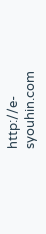http://e-syouhin.com